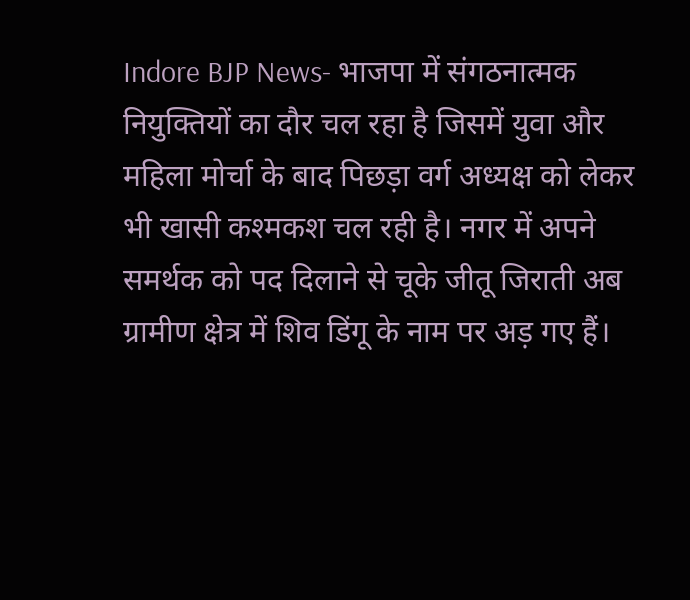Indore BJP News- भाजपा में संगठनात्मक नियुक्तियों का दौर चल रहा है जिसमें युवा और महिला मोर्चा के बाद पिछड़ा वर्ग अध्यक्ष को लेकर भी खासी कश्मकश चल रही है। नगर में अपने समर्थक को पद दिलाने से चूके जीतू जिराती अब ग्रामीण क्षेत्र में शिव डिंगू के नाम पर अड़ गए हैं।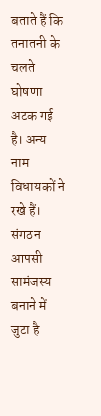बताते हैं कि तनातनी के चलते घोषणा अटक गई है। अन्य नाम विधायकों ने रखे हैं। संगठन आपसी सामंजस्य बनाने में जुटा है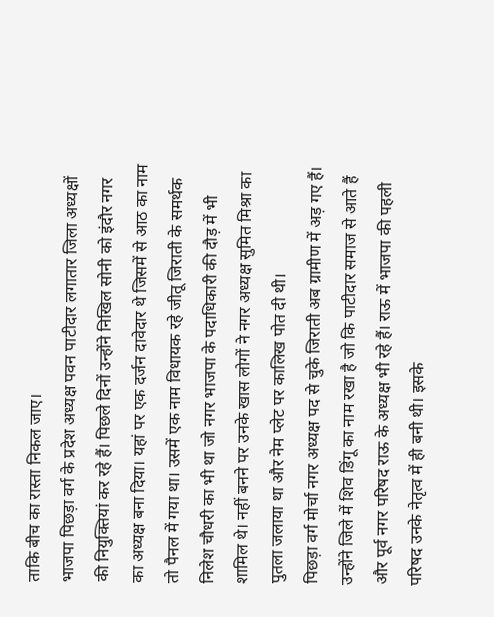ताकि बीच का रास्ता निकल जाए।
भाजपा पिछड़ा वर्ग के प्रदेश अध्यक्ष पवन पाटीदार लगातार जिला अध्यक्षों की नियुक्तियां कर रहे हैं। पिछले दिनों उन्होंने निखिल सोनी को इंदौर नगर का अध्यक्ष बना दिया। यहां पर एक दर्जन दावेदार थे जिसमें से आठ का नाम तो पैनल में गया था। उसमें एक नाम विधायक रहे जीतू जिराती के समर्थक निलेश चौधरी का भी था जो नगर भाजपा के पदाधिकारी की दौड़ में भी शामिल थे। नहीं बनने पर उनके खास लोगों ने नगर अध्यक्ष सुमित मिश्रा का पुतला जलाया था और नेम प्लेट पर कालिख पोत दी थी।
पिछड़ा वर्ग मोर्चा नगर अध्यक्ष पद से चुके जिराती अब ग्रामीण में अड़ गए हैं। उन्होंने जिले में शिव डिंगू का नाम रखा है जो कि पाटीदार समाज से आते हैं और पूर्व नगर परिषद राऊ के अध्यक्ष भी रहे हैं। राऊ में भाजपा की पहली परिषद उनके नेतृत्व में ही बनी थी। इसके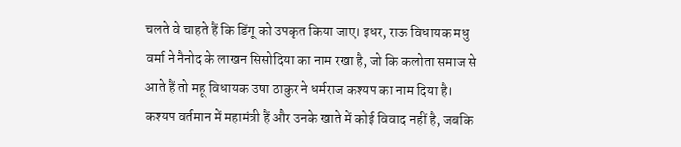चलते वे चाहते हैं कि डिंगू को उपकृत किया जाए। इधर, राऊ विधायक मधु वर्मा ने नैनोद के लाखन सिसोदिया का नाम रखा है, जो कि कलोता समाज से आते हैं तो महू विधायक उषा ठाकुर ने धर्मराज कश्यप का नाम दिया है। कश्यप वर्तमान में महामंत्री हैं और उनके खाते में कोई विवाद नहीं है, जबकि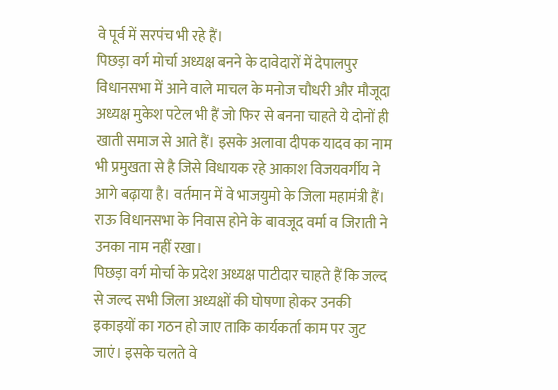वे पूर्व में सरपंच भी रहे हैं।
पिछड़ा वर्ग मोर्चा अध्यक्ष बनने के दावेदारों में देपालपुर विधानसभा में आने वाले माचल के मनोज चौधरी और मौजूदा अध्यक्ष मुकेश पटेल भी हैं जो फिर से बनना चाहते ये दोनों ही खाती समाज से आते हैं। इसके अलावा दीपक यादव का नाम भी प्रमुखता से है जिसे विधायक रहे आकाश विजयवर्गीय ने आगे बढ़ाया है। वर्तमान में वे भाजयुमो के जिला महामंत्री हैं। राऊ विधानसभा के निवास होने के बावजूद वर्मा व जिराती ने उनका नाम नहीं रखा।
पिछड़ा वर्ग मोर्चा के प्रदेश अध्यक्ष पाटीदार चाहते हैं कि जल्द से जल्द सभी जिला अध्यक्षों की घोषणा होकर उनकी इकाइयों का गठन हो जाए ताकि कार्यकर्ता काम पर जुट जाएं। इसके चलते वे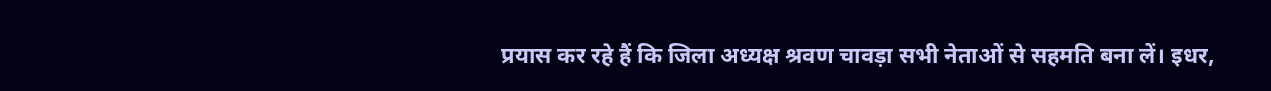प्रयास कर रहे हैं कि जिला अध्यक्ष श्रवण चावड़ा सभी नेताओं से सहमति बना लें। इधर,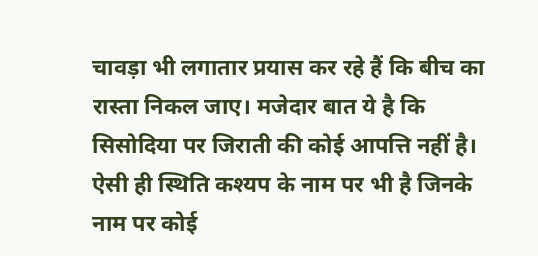चावड़ा भी लगातार प्रयास कर रहे हैं कि बीच का रास्ता निकल जाए। मजेदार बात ये है कि सिसोदिया पर जिराती की कोई आपत्ति नहीं है। ऐसी ही स्थिति कश्यप के नाम पर भी है जिनके नाम पर कोई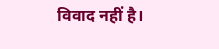विवाद नहीं है।